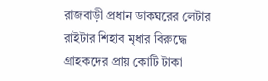রাজবাড়ী প্রধান ডাকঘরের লেটার রাইটার শিহাব মৃধার বিরুদ্ধে গ্রাহকদের প্রায় কোটি টাকা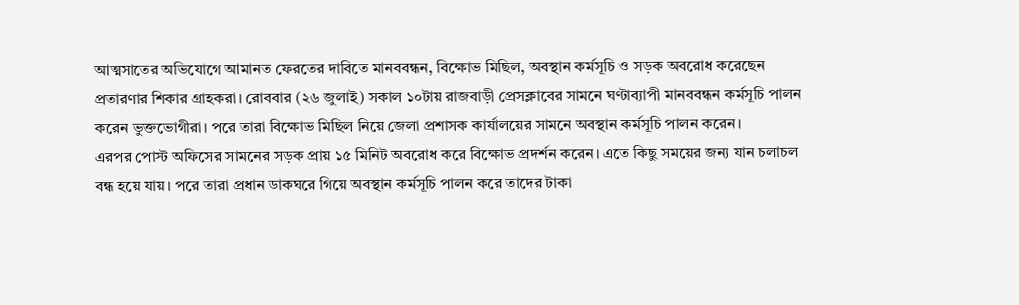আত্মসাতের অভিযোগে আমানত ফেরতের দাবিতে মানববন্ধন, বিক্ষোভ মিছিল, অবস্থান কর্মসূচি ও সড়ক অবরোধ করেছেন প্রতারণার শিকার গ্রাহকরা। রোববার (২৬ জুলাই) সকাল ১০টায় রাজবাড়ী প্রেসক্লাবের সামনে ঘণ্টাব্যাপী মানববন্ধন কর্মসূচি পালন করেন ভুক্তভোগীরা। পরে তারা বিক্ষোভ মিছিল নিয়ে জেলা প্রশাসক কার্যালয়ের সামনে অবস্থান কর্মসূচি পালন করেন।
এরপর পোস্ট অফিসের সামনের সড়ক প্রায় ১৫ মিনিট অবরোধ করে বিক্ষোভ প্রদর্শন করেন। এতে কিছু সময়ের জন্য যান চলাচল বন্ধ হয়ে যায়। পরে তারা প্রধান ডাকঘরে গিয়ে অবস্থান কর্মসূচি পালন করে তাদের টাকা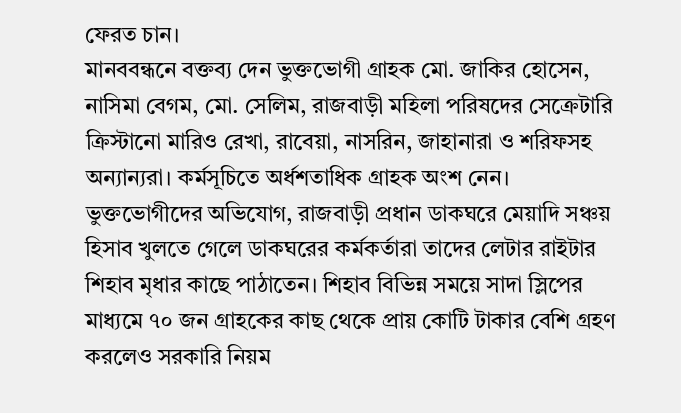ফেরত চান।
মানববন্ধনে বক্তব্য দেন ভুক্তভোগী গ্রাহক মো. জাকির হোসেন, নাসিমা বেগম, মো. সেলিম, রাজবাড়ী মহিলা পরিষদের সেক্রেটারি ক্রিস্টানো মারিও রেখা, রাবেয়া, নাসরিন, জাহানারা ও শরিফসহ অন্যান্যরা। কর্মসূচিতে অর্ধশতাধিক গ্রাহক অংশ নেন।
ভুক্তভোগীদের অভিযোগ, রাজবাড়ী প্রধান ডাকঘরে মেয়াদি সঞ্চয় হিসাব খুলতে গেলে ডাকঘরের কর্মকর্তারা তাদের লেটার রাইটার শিহাব মৃধার কাছে পাঠাতেন। শিহাব বিভিন্ন সময়ে সাদা স্লিপের মাধ্যমে ৭০ জন গ্রাহকের কাছ থেকে প্রায় কোটি টাকার বেশি গ্রহণ করলেও সরকারি নিয়ম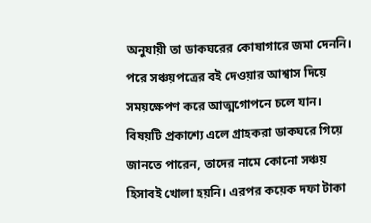অনুযায়ী তা ডাকঘরের কোষাগারে জমা দেননি। পরে সঞ্চয়পত্রের বই দেওয়ার আশ্বাস দিয়ে সময়ক্ষেপণ করে আত্মগোপনে চলে যান।
বিষয়টি প্রকাশ্যে এলে গ্রাহকরা ডাকঘরে গিয়ে জানতে পারেন, তাদের নামে কোনো সঞ্চয় হিসাবই খোলা হয়নি। এরপর কয়েক দফা টাকা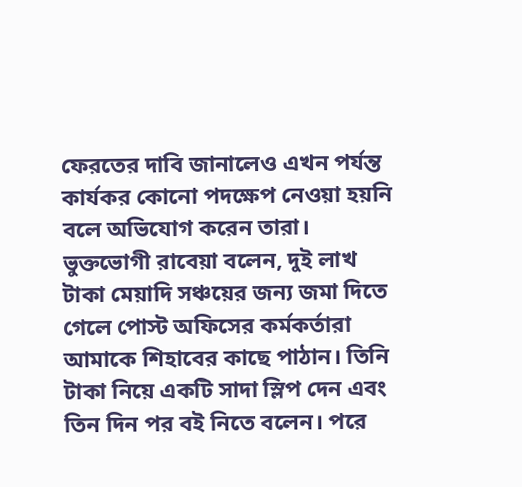ফেরতের দাবি জানালেও এখন পর্যন্ত কার্যকর কোনো পদক্ষেপ নেওয়া হয়নি বলে অভিযোগ করেন তারা।
ভুক্তভোগী রাবেয়া বলেন, দুই লাখ টাকা মেয়াদি সঞ্চয়ের জন্য জমা দিতে গেলে পোস্ট অফিসের কর্মকর্তারা আমাকে শিহাবের কাছে পাঠান। তিনি টাকা নিয়ে একটি সাদা স্লিপ দেন এবং তিন দিন পর বই নিতে বলেন। পরে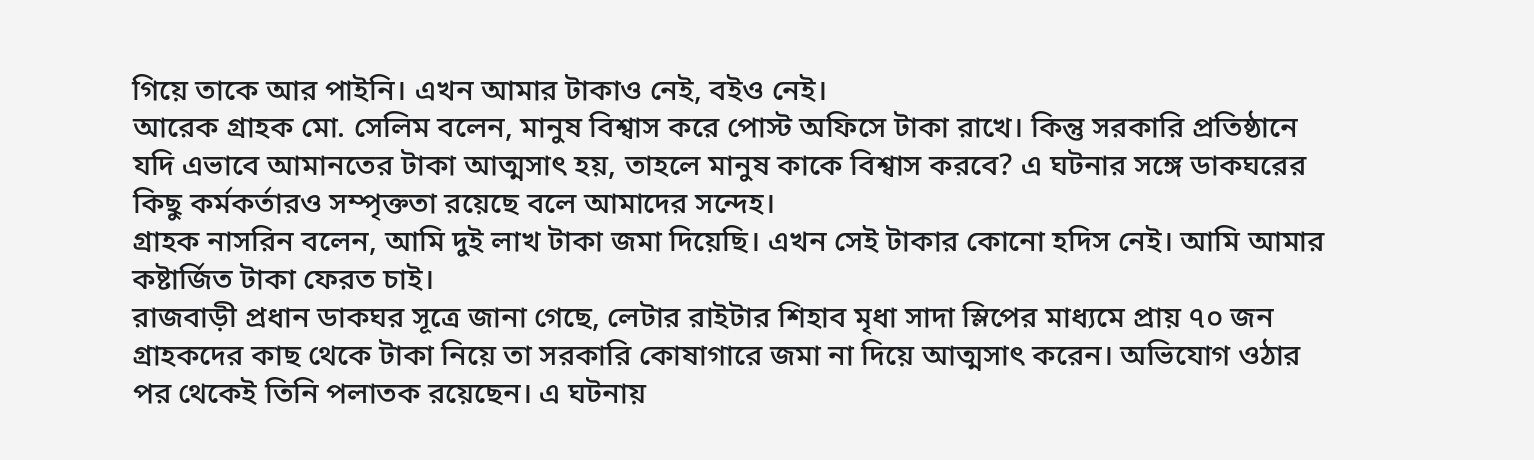গিয়ে তাকে আর পাইনি। এখন আমার টাকাও নেই, বইও নেই।
আরেক গ্রাহক মো. সেলিম বলেন, মানুষ বিশ্বাস করে পোস্ট অফিসে টাকা রাখে। কিন্তু সরকারি প্রতিষ্ঠানে যদি এভাবে আমানতের টাকা আত্মসাৎ হয়, তাহলে মানুষ কাকে বিশ্বাস করবে? এ ঘটনার সঙ্গে ডাকঘরের কিছু কর্মকর্তারও সম্পৃক্ততা রয়েছে বলে আমাদের সন্দেহ।
গ্রাহক নাসরিন বলেন, আমি দুই লাখ টাকা জমা দিয়েছি। এখন সেই টাকার কোনো হদিস নেই। আমি আমার কষ্টার্জিত টাকা ফেরত চাই।
রাজবাড়ী প্রধান ডাকঘর সূত্রে জানা গেছে, লেটার রাইটার শিহাব মৃধা সাদা স্লিপের মাধ্যমে প্রায় ৭০ জন গ্রাহকদের কাছ থেকে টাকা নিয়ে তা সরকারি কোষাগারে জমা না দিয়ে আত্মসাৎ করেন। অভিযোগ ওঠার পর থেকেই তিনি পলাতক রয়েছেন। এ ঘটনায়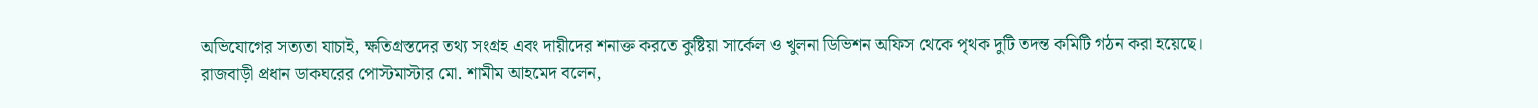অভিযোগের সত্যতা যাচাই, ক্ষতিগ্রস্তদের তথ্য সংগ্রহ এবং দায়ীদের শনাক্ত করতে কুষ্টিয়া সার্কেল ও খুলনা ডিভিশন অফিস থেকে পৃথক দুটি তদন্ত কমিটি গঠন করা হয়েছে।
রাজবাড়ী প্রধান ডাকঘরের পোস্টমাস্টার মো. শামীম আহমেদ বলেন,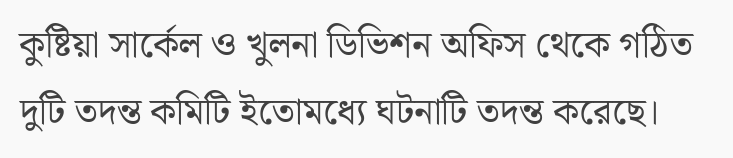কুষ্টিয়া সার্কেল ও খুলনা ডিভিশন অফিস থেকে গঠিত দুটি তদন্ত কমিটি ইতোমধ্যে ঘটনাটি তদন্ত করেছে।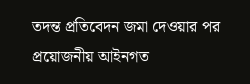তদন্ত প্রতিবেদন জমা দেওয়ার পর প্রয়োজনীয় আইনগত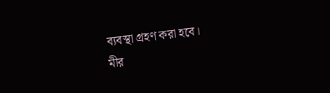ব্যবস্থা গ্রহণ করা হবে।
মীর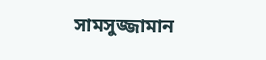সামসুজ্জামান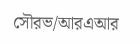সৌরভ/আরএআর